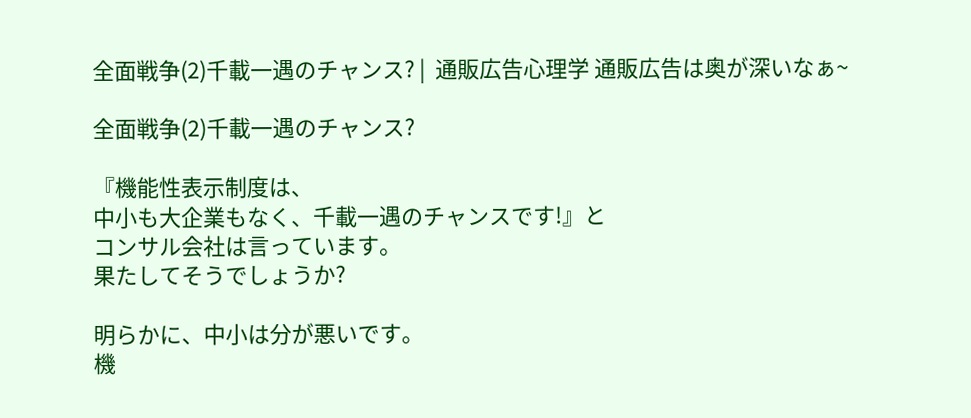全面戦争(2)千載一遇のチャンス? |  通販広告心理学 通販広告は奥が深いなぁ~

全面戦争(2)千載一遇のチャンス?

『機能性表示制度は、
中小も大企業もなく、千載一遇のチャンスです!』と
コンサル会社は言っています。
果たしてそうでしょうか?

明らかに、中小は分が悪いです。
機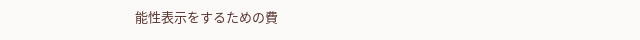能性表示をするための費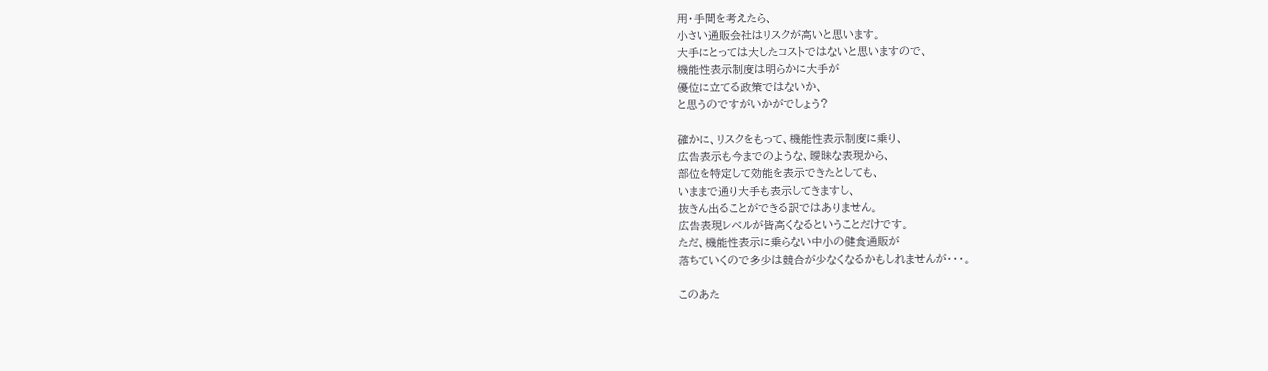用・手間を考えたら、
小さい通販会社はリスクが高いと思います。
大手にとっては大したコストではないと思いますので、
機能性表示制度は明らかに大手が
優位に立てる政策ではないか、
と思うのですがいかがでしょう?

確かに、リスクをもって、機能性表示制度に乗り、
広告表示も今までのような、曖昧な表現から、
部位を特定して効能を表示できたとしても、
いままで通り大手も表示してきますし、
抜きん出ることができる訳ではありません。
広告表現レベルが皆高くなるということだけです。
ただ、機能性表示に乗らない中小の健食通販が
落ちていくので多少は競合が少なくなるかもしれませんが・・・。

このあた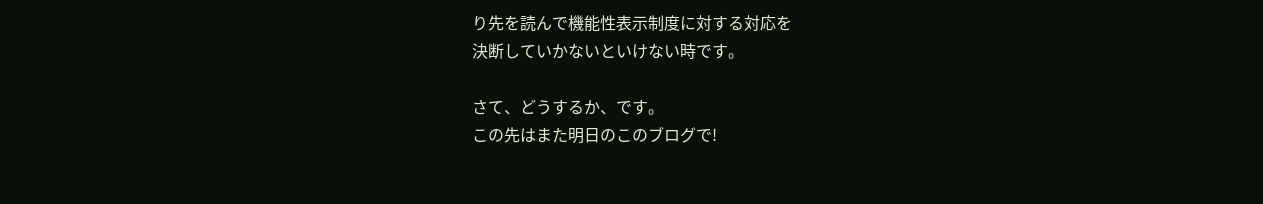り先を読んで機能性表示制度に対する対応を
決断していかないといけない時です。

さて、どうするか、です。
この先はまた明日のこのブログで!